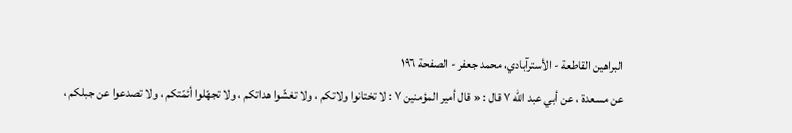البراهين القاطعة - الأسترآبادي، محمد جعفر - الصفحة ١٩٦
عن مسعدة ، عن أبي عبد الله ٧ قال : « قال أمير المؤمنين ٧ : لا تختانوا ولاتكم ، ولا تغشّوا هداتكم ، ولا تجهّلوا أئمّتكم ، ولا تصدعوا عن جبلكم ،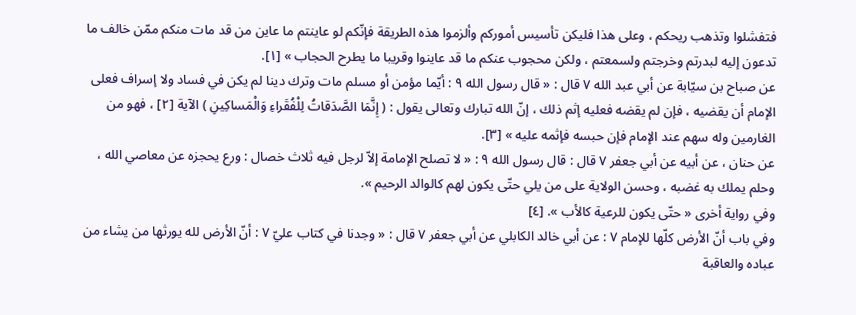فتفشلوا وتذهب ريحكم ، وعلى هذا فليكن تأسيس أموركم وألزموا هذه الطريقة فإنّكم لو عاينتم ما عاين من قد مات منكم ممّن خالف ما تدعون إليه لبدرتم وخرجتم ولسمعتم ، ولكن محجوب عنكم ما قد عاينوا وقريبا ما يطرح الحجاب » [١].
عن صباح بن سيّابة عن أبي عبد الله ٧ قال : « قال رسول الله ٩ : أيّما مؤمن أو مسلم مات وترك دينا لم يكن في فساد ولا إسراف فعلى الإمام أن يقضيه ، فإن لم يقضه فعليه إثم ذلك ، إنّ الله تبارك وتعالى يقول : ( إِنَّمَا الصَّدَقاتُ لِلْفُقَراءِ وَالْمَساكِينِ ) الآية [٢] ، فهو من الغارمين وله سهم عند الإمام فإن حبسه فإثمه عليه » [٣].
عن حنان ، عن أبيه عن أبي جعفر ٧ قال : قال رسول الله ٩ : « لا تصلح الإمامة إلاّ لرجل فيه ثلاث خصال : ورع يحجزه عن معاصي الله ، وحلم يملك به غضبه ، وحسن الولاية على من يلي حتّى يكون لهم كالوالد الرحيم ».
وفي رواية أخرى « حتّى يكون للرعية كالأب ». [٤]
وفي باب أنّ الأرض كلّها للإمام ٧ : عن أبي خالد الكابلي عن أبي جعفر ٧ قال : « وجدنا في كتاب عليّ ٧ : أنّ الأرض لله يورثها من يشاء من عباده والعاقبة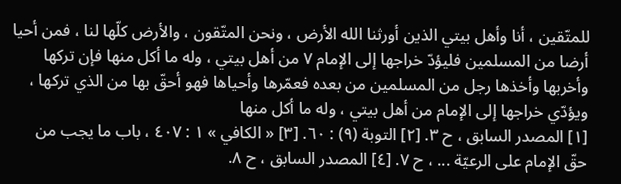للمتّقين ، أنا وأهل بيتي الذين أورثنا الله الأرض ، ونحن المتّقون ، والأرض كلّها لنا ، فمن أحيا أرضا من المسلمين فليؤدّ خراجها إلى الإمام ٧ من أهل بيتي ، وله ما أكل منها فإن تركها وأخربها وأخذها رجل من المسلمين من بعده فعمّرها وأحياها فهو أحقّ بها من الذي تركها ، ويؤدّي خراجها إلى الإمام من أهل بيتي ، وله ما أكل منها
[١] المصدر السابق ، ح ٣. [٢] التوبة (٩) : ٦٠. [٣] « الكافي » ١ : ٤٠٧ ، باب ما يجب من حقّ الإمام على الرعيّة ... ، ح ٧. [٤] المصدر السابق ، ح ٨.